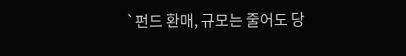`펀드 환매, 규모는 줄어도 당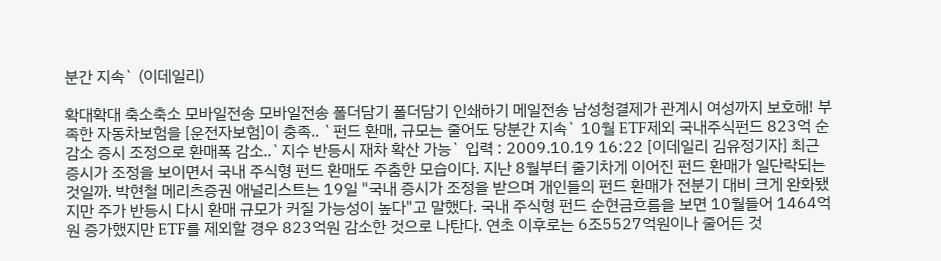분간 지속` (이데일리)

확대확대 축소축소 모바일전송 모바일전송 폴더담기 폴더담기 인쇄하기 메일전송 남성청결제가 관계시 여성까지 보호해! 부족한 자동차보험을 [운전자보험]이 충족.. `펀드 환매, 규모는 줄어도 당분간 지속` 10월 ETF제외 국내주식펀드 823억 순감소 증시 조정으로 환매폭 감소..`지수 반등시 재차 확산 가능` 입력 : 2009.10.19 16:22 [이데일리 김유정기자] 최근 증시가 조정을 보이면서 국내 주식형 펀드 환매도 주춤한 모습이다. 지난 8월부터 줄기차게 이어진 펀드 환매가 일단락되는 것일까. 박현철 메리츠증권 애널리스트는 19일 "국내 증시가 조정을 받으며 개인들의 펀드 환매가 전분기 대비 크게 완화됐지만 주가 반등시 다시 환매 규모가 커질 가능성이 높다"고 말했다. 국내 주식형 펀드 순현금흐름을 보면 10월들어 1464억원 증가했지만 ETF를 제외할 경우 823억원 감소한 것으로 나탄다. 연초 이후로는 6조5527억원이나 줄어든 것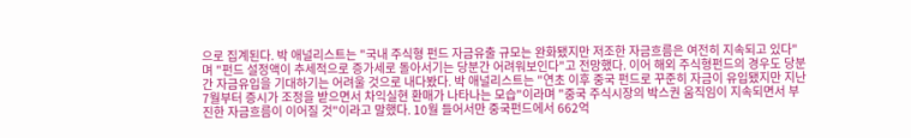으로 집계된다. 박 애널리스트는 "국내 주식형 펀드 자금유출 규모는 완화됐지만 저조한 자금흐름은 여전히 지속되고 있다"며 "펀드 설정액이 추세적으로 증가세로 돌아서기는 당분간 어려워보인다"고 전망했다. 이어 해외 주식형펀드의 경우도 당분간 자금유입을 기대하기는 어려울 것으로 내다봤다. 박 애널리스트는 "연초 이후 중국 펀드로 꾸준히 자금이 유입됐지만 지난 7월부터 증시가 조정을 받으면서 차익실현 환매가 나타나는 모습"이라며 "중국 주식시장의 박스권 움직임이 지속되면서 부진한 자금흐름이 이어질 것"이라고 말했다. 10월 들어서만 중국펀드에서 662억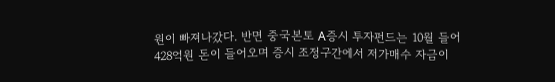원이 빠져나갔다. 반면 중국본토 A증시 투자펀드는 10월 들어 428억원 돈이 들어오며 증시 조정구간에서 저가매수 자금이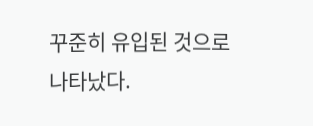꾸준히 유입된 것으로 나타났다.